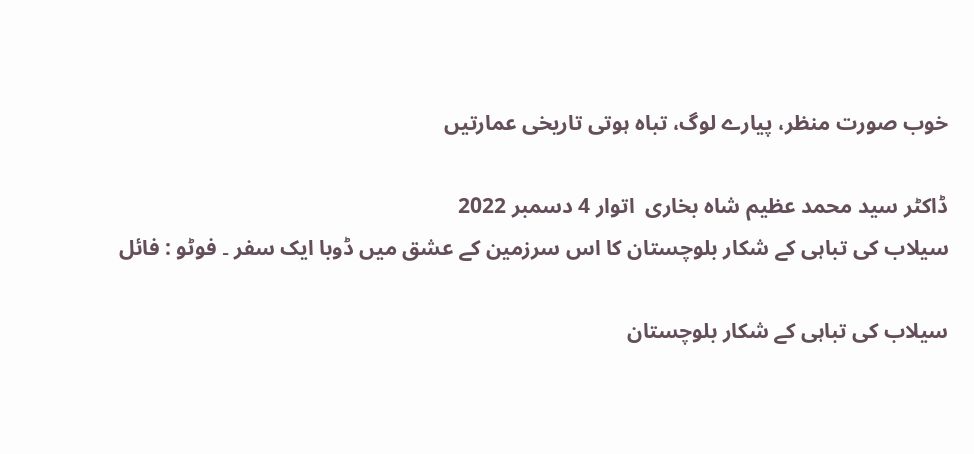خوب صورت منظر، پیارے لوگ، تباہ ہوتی تاریخی عمارتیں

ڈاکٹر سید محمد عظیم شاہ بخاری  اتوار 4 دسمبر 2022
سیلاب کی تباہی کے شکار بلوچستان کا اس سرزمین کے عشق میں ڈوبا ایک سفر ۔ فوٹو : فائل

سیلاب کی تباہی کے شکار بلوچستان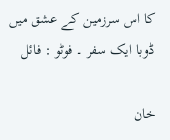کا اس سرزمین کے عشق میں ڈوبا ایک سفر ۔ فوٹو : فائل

خان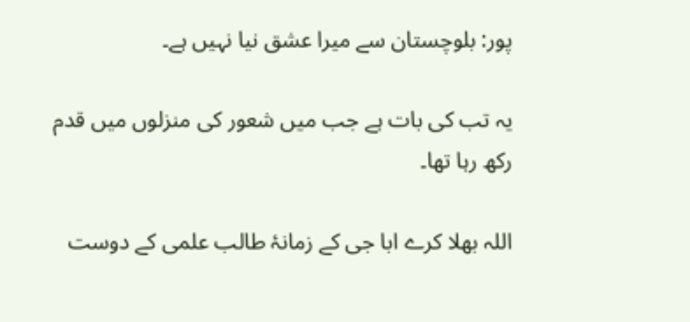پور: بلوچستان سے میرا عشق نیا نہیں ہے۔

یہ تب کی بات ہے جب میں شعور کی منزلوں میں قدم رکھ رہا تھا۔

اللہ بھلا کرے ابا جی کے زمانۂ طالب علمی کے دوست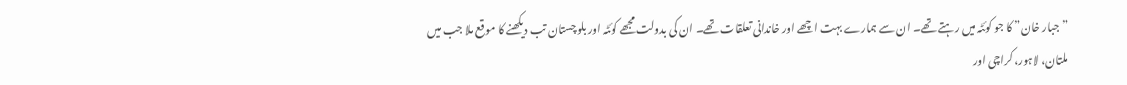”جبار خان” کا جو کوئٹہ میں رہتے تھے۔ ان سے ہمارے بہت اچھے اور خاندانی تعلقات تھے۔ ان کی بدولت مجھے کوئٹہ اور بلوچستان تب دیکھنے کا موقع ملا جب میں ملتان، لاہور، کراچی اور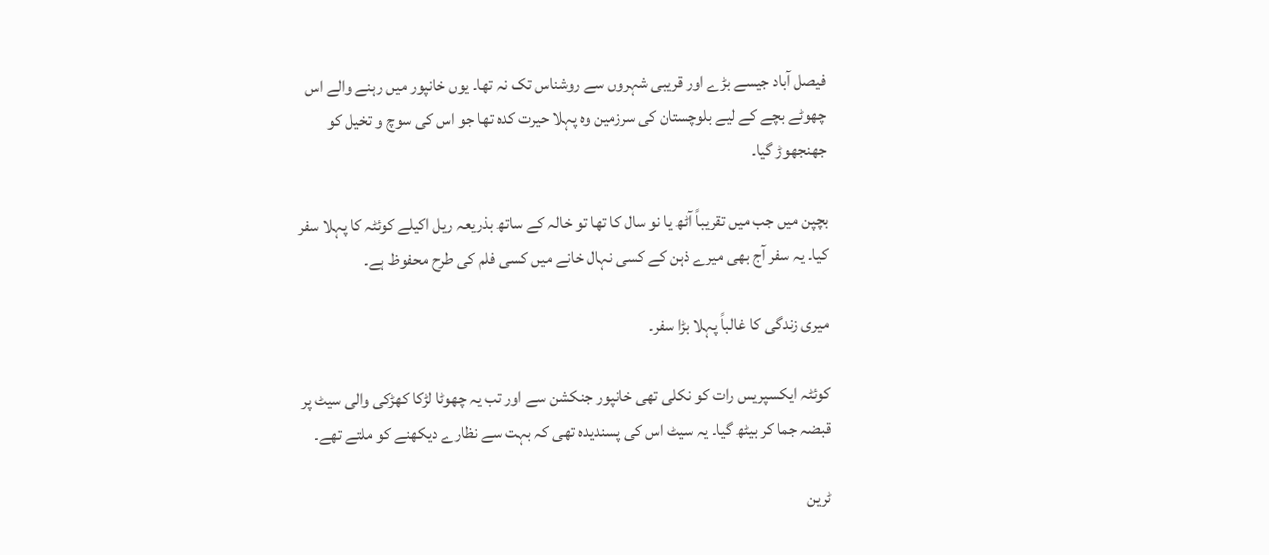فیصل آباد جیسے بڑے اور قریبی شہروں سے روشناس تک نہ تھا۔ یوں خانپور میں رہنے والے اس چھوٹے بچے کے لیے بلوچستان کی سرزمین وہ پہلا حیرت کدہ تھا جو اس کی سوچ و تخیل کو جھنجھوڑ گیا۔

بچپن میں جب میں تقریباً آٹھ یا نو سال کا تھا تو خالہ کے ساتھ بذریعہ ریل اکیلے کوئٹہ کا پہلا سفر کیا۔ یہ سفر آج بھی میرے ذہن کے کسی نہال خانے میں کسی فلم کی طرح محفوظ ہے۔

میری زندگی کا غالباً پہلا بڑا سفر۔

کوئٹہ ایکسپریس رات کو نکلی تھی خانپور جنکشن سے اور تب یہ چھوٹا لڑکا کھڑکی والی سیٹ پر قبضہ جما کر بیٹھ گیا۔ یہ سیٹ اس کی پسندیدہ تھی کہ بہت سے نظارے دیکھنے کو ملتے تھے۔

ٹرین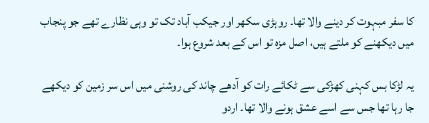کا سفر مبہوت کر دینے والا تھا۔ روہڑی سکھر اور جیکب آباد تک تو وہی نظارے تھے جو پنجاب میں دیکھنے کو ملتے ہیں، اصل مزہ تو اس کے بعد شروع ہوا۔

یہ لڑکا بس کہنی کھڑکی سے ٹکائے رات کو آدھے چاند کی روشنی میں اس سر زمین کو دیکھے جا رہا تھا جس سے اسے عشق ہونے والا تھا۔ اردو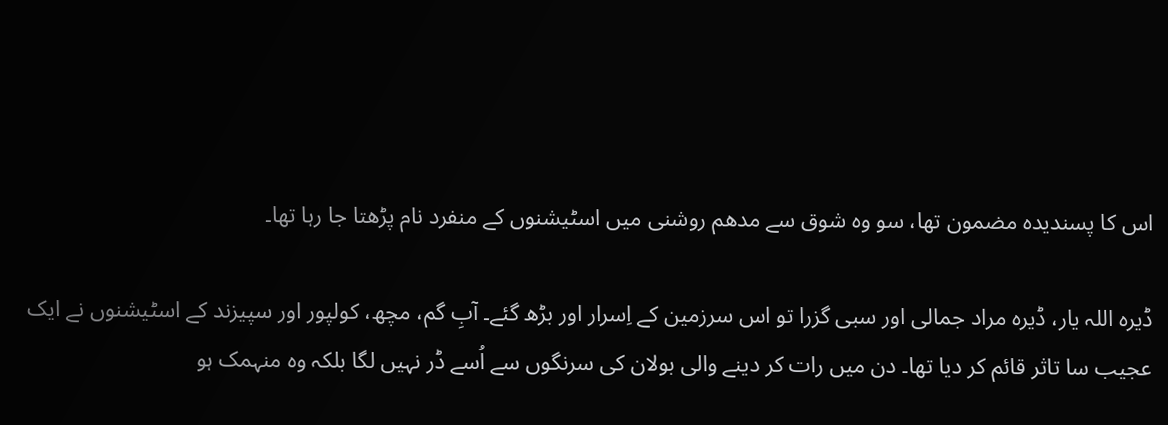اس کا پسندیدہ مضمون تھا، سو وہ شوق سے مدھم روشنی میں اسٹیشنوں کے منفرد نام پڑھتا جا رہا تھا۔

ڈیرہ اللہ یار، ڈیرہ مراد جمالی اور سبی گزرا تو اس سرزمین کے اِسرار اور بڑھ گئے۔ آبِ گم، مچھ، کولپور اور سپیزند کے اسٹیشنوں نے ایک عجیب سا تاثر قائم کر دیا تھا۔ دن میں رات کر دینے والی بولان کی سرنگوں سے اُسے ڈر نہیں لگا بلکہ وہ منہمک ہو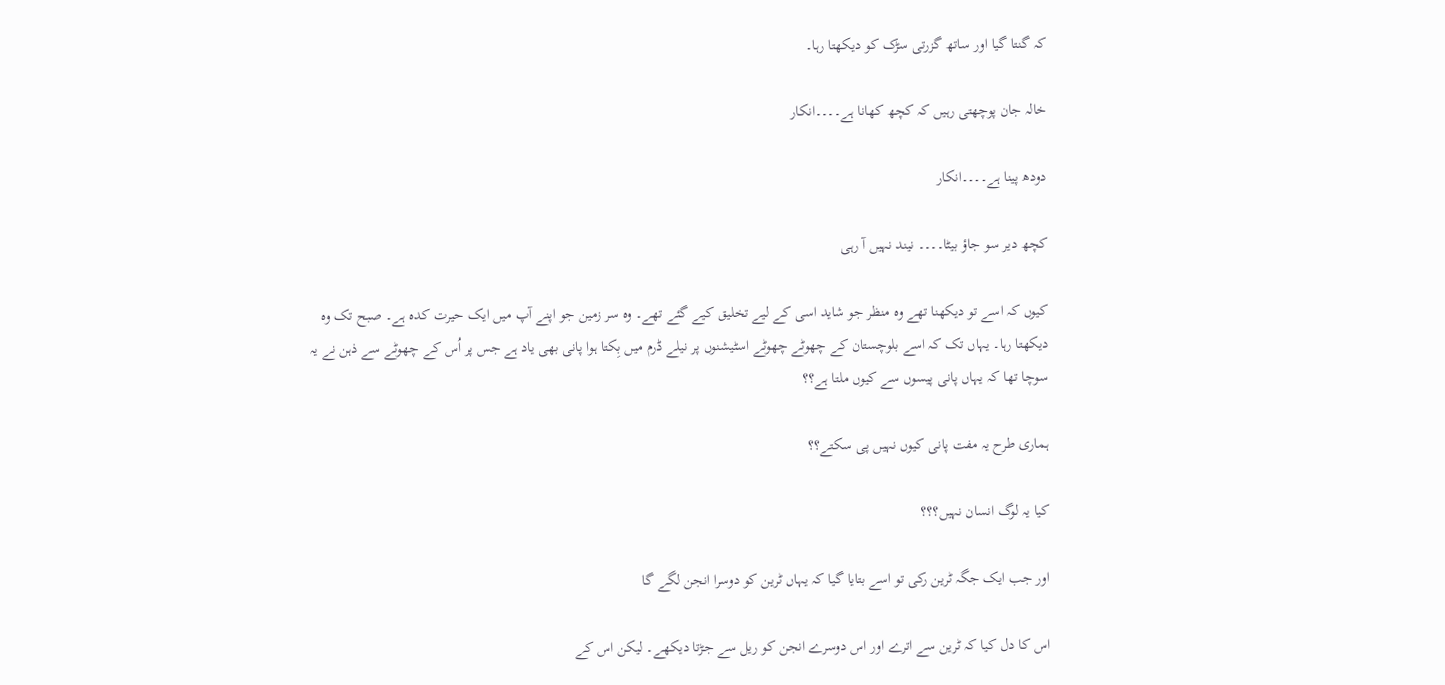کہ گنتا گیا اور ساتھ گزرتی سڑک کو دیکھتا رہا۔

خالہ جان پوچھتی رہیں کہ کچھ کھانا ہے۔۔۔۔انکار

دودھ پینا ہے۔۔۔۔انکار

کچھ دیر سو جاؤ بیٹا۔۔۔۔ نیند نہیں آ رہی

کیوں کہ اسے تو دیکھنا تھے وہ منظر جو شاید اسی کے لیے تخلیق کیے گئے تھے۔ وہ سر زمین جو اپنے آپ میں ایک حیرت کدہ ہے۔ صبح تک وہ دیکھتا رہا۔ یہاں تک کہ اسے بلوچستان کے چھوٹے چھوٹے اسٹیشنوں پر نیلے ڈرم میں بِکتا ہوا پانی بھی یاد ہے جس پر اُس کے چھوٹے سے ذہن نے یہ سوچا تھا کہ یہاں پانی پیسوں سے کیوں ملتا ہے؟؟

ہماری طرح یہ مفت پانی کیوں نہیں پی سکتے؟؟

کیا یہ لوگ انسان نہیں؟؟؟

اور جب ایک جگہ ٹرین رکی تو اسے بتایا گیا کہ یہاں ٹرین کو دوسرا انجن لگے گا

اس کا دل کیا کہ ٹرین سے اترے اور اس دوسرے انجن کو ریل سے جڑتا دیکھے۔ لیکن اس کے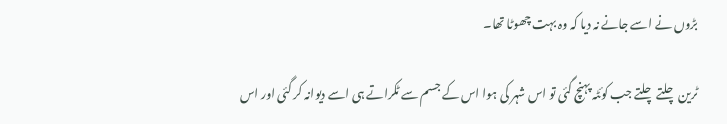بڑوں نے اسے جانے نہ دیا کہ وہ بہت چھوٹا تھا۔

ٹرین چلتے چلتے جب کوئٹہ پہنچ گئی تو اس شہر کی ہوا اس کے جسم سے ٹکراتے ہی اسے دیوانہ کر گئی اور اس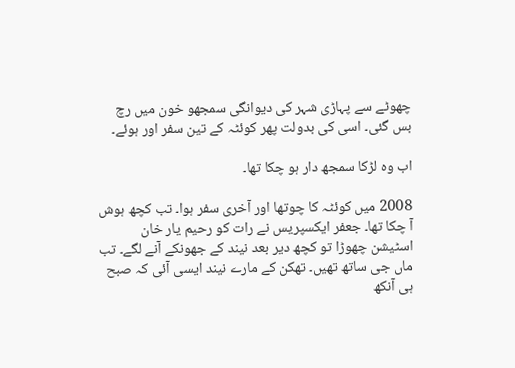چھوٹے سے پہاڑی شہر کی دیوانگی سمجھو خون میں رچ بس گئی۔ اسی کی بدولت پھر کوئٹہ کے تین سفر اور ہوئے۔

اب وہ لڑکا سمجھ دار ہو چکا تھا۔

2008 میں کوئٹہ کا چوتھا اور آخری سفر ہوا۔ تب کچھ ہوش آ چکا تھا۔ جعفر ایکسپریس نے رات کو رحیم یار خان اسٹیشن چھوڑا تو کچھ دیر بعد نیند کے جھونکے آنے لگے۔ تب ماں جی ساتھ تھیں۔ تھکن کے مارے نیند ایسی آئی کہ صبح ہی آنکھ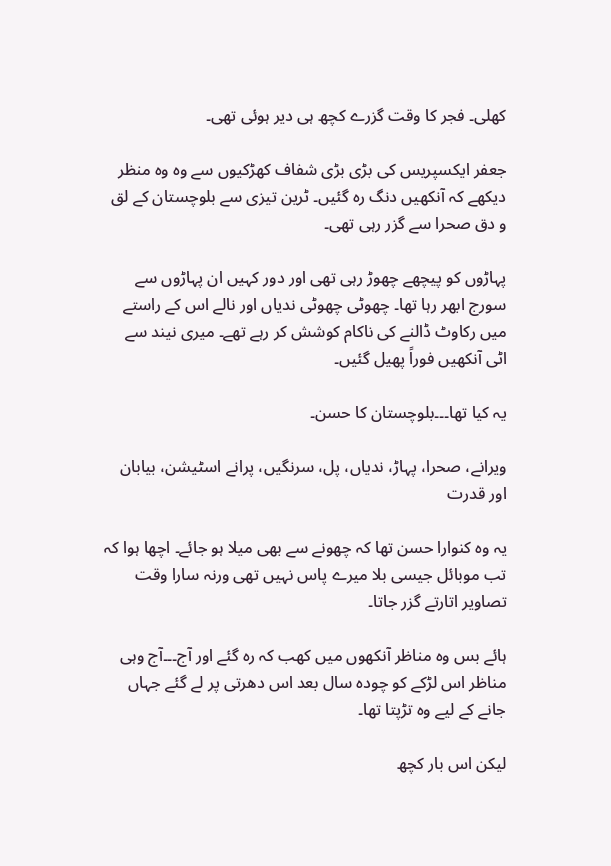کھلی۔ فجر کا وقت گزرے کچھ ہی دیر ہوئی تھی۔

جعفر ایکسپریس کی بڑی بڑی شفاف کھڑکیوں سے وہ وہ منظر دیکھے کہ آنکھیں دنگ رہ گئیں۔ ٹرین تیزی سے بلوچستان کے لق و دق صحرا سے گزر رہی تھی۔

پہاڑوں کو پیچھے چھوڑ رہی تھی اور دور کہیں ان پہاڑوں سے سورج ابھر رہا تھا۔ چھوٹی چھوٹی ندیاں اور نالے اس کے راستے میں رکاوٹ ڈالنے کی ناکام کوشش کر رہے تھے۔ میری نیند سے اٹی آنکھیں فوراً پھیل گئیں۔

یہ کیا تھا۔۔۔بلوچستان کا حسن۔

ویرانے، صحرا، پہاڑ، ندیاں، پل، سرنگیں، پرانے اسٹیشن، بیابان اور قدرت

یہ وہ کنوارا حسن تھا کہ چھونے سے بھی میلا ہو جائے۔ اچھا ہوا کہ تب موبائل جیسی بلا میرے پاس نہیں تھی ورنہ سارا وقت تصاویر اتارتے گزر جاتا۔

ہائے بس وہ مناظر آنکھوں میں کھب کہ رہ گئے اور آج۔۔۔آج وہی مناظر اس لڑکے کو چودہ سال بعد اس دھرتی پر لے گئے جہاں جانے کے لیے وہ تڑپتا تھا۔

لیکن اس بار کچھ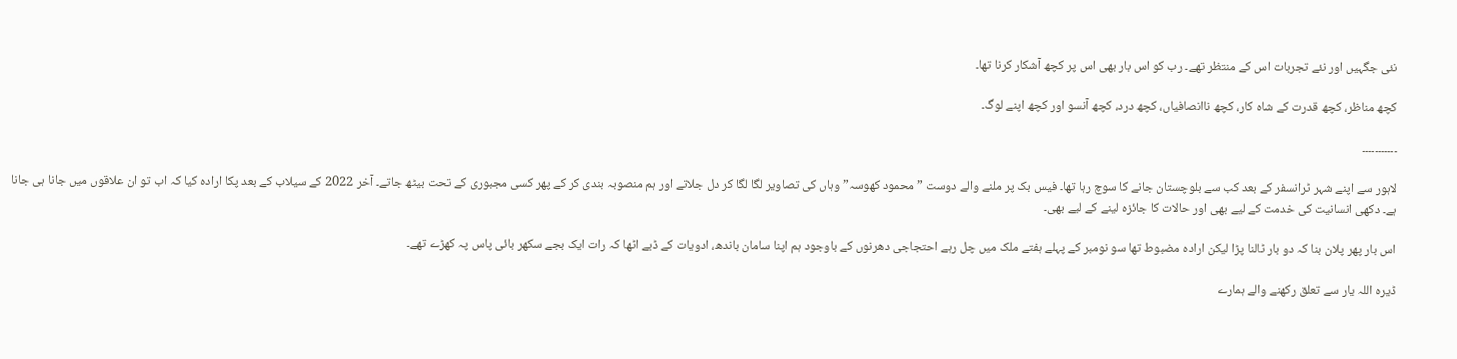نئی جگہیں اور نئے تجربات اس کے منتظر تھے۔ رب کو اس بار بھی اس پر کچھ آشکار کرنا تھا۔

کچھ مناظر، کچھ قدرت کے شاہ کار، کچھ ناانصافیاں، کچھ درد، کچھ آنسو اور کچھ اپنے لوگ۔

۔۔۔۔۔۔۔۔۔۔۔

لاہور سے اپنے شہر ٹرانسفر کے بعد کب سے بلوچستان جانے کا سوچ رہا تھا۔ فیس بک پر ملنے والے دوست ”محمود کھوسہ” وہاں کی تصاویر لگا لگا کر دل جلاتے اور ہم منصوبہ بندی کر کے پھر کسی مجبوری کے تحت بیٹھ جاتے۔ آخر 2022 کے سیلاب کے بعد پکا ارادہ کیا کہ اب تو ان علاقوں میں جانا ہی جانا ہے۔ دکھی انسانیت کی خدمت کے لیے بھی اور حالات کا جائزہ لینے کے لیے بھی۔

اس بار پھر پلان بنا کہ دو بار ٹالنا پڑا لیکن ارادہ مضبوط تھا سو نومبر کے پہلے ہفتے ملک میں چل رہے احتجاجی دھرنوں کے باوجود ہم اپنا سامان باندھ، ادویات کے ڈبے اٹھا کہ رات ایک بجے سکھر بائی پاس پہ کھڑے تھے۔

ڈیرہ اللہ یار سے تعلق رکھنے والے ہمارے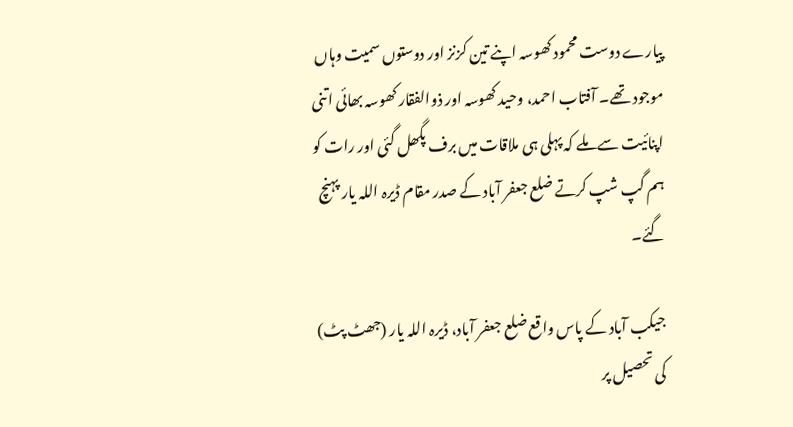پیارے دوست محمود کھوسہ اپنے تین کزنز اور دوستوں سمیت وہاں موجود تھے۔ آفتاب احمد، وحید کھوسہ اور ذوالفقار کھوسہ بھائی اتنی اپنائیت سے ملے کہ پہلی ہی ملاقات میں برف پگھل گئی اور رات کو ہم گپ شپ کرتے ضلع جعفر آباد کے صدر مقام ڈیرہ اللہ یار پہنچ گئے۔

جیکب آباد کے پاس واقع ضلع جعفر آباد، ڈیرہ اللہ یار (جھٹ پٹ) کی تحصیل پر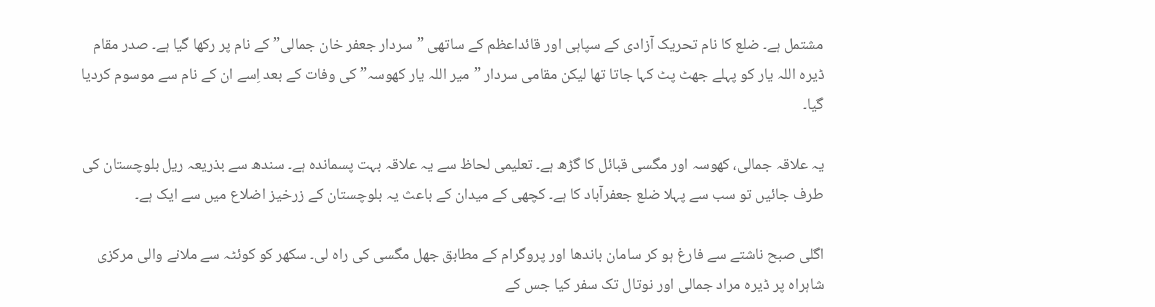مشتمل ہے۔ ضلع کا نام تحریک آزادی کے سپاہی اور قائداعظم کے ساتھی ”سردار جعفر خان جمالی” کے نام پر رکھا گیا ہے۔ صدر مقام ڈیرہ اللہ یار کو پہلے جھٹ پٹ کہا جاتا تھا لیکن مقامی سردار ”میر اللہ یار کھوسہ” کی وفات کے بعد اِسے ان کے نام سے موسوم کردیا گیا۔

یہ علاقہ جمالی، کھوسہ اور مگسی قبائل کا گڑھ ہے۔ تعلیمی لحاظ سے یہ علاقہ بہت پسماندہ ہے۔ سندھ سے بذریعہ ریل بلوچستان کی طرف جائیں تو سب سے پہلا ضلع جعفرآباد کا ہے۔ کچھی کے میدان کے باعث یہ بلوچستان کے زرخیز اضلاع میں سے ایک ہے۔

اگلی صبح ناشتے سے فارغ ہو کر سامان باندھا اور پروگرام کے مطابق جھل مگسی کی راہ لی۔ سکھر کو کوئٹہ سے ملانے والی مرکزی شاہراہ پر ڈیرہ مراد جمالی اور نوتال تک سفر کیا جس کے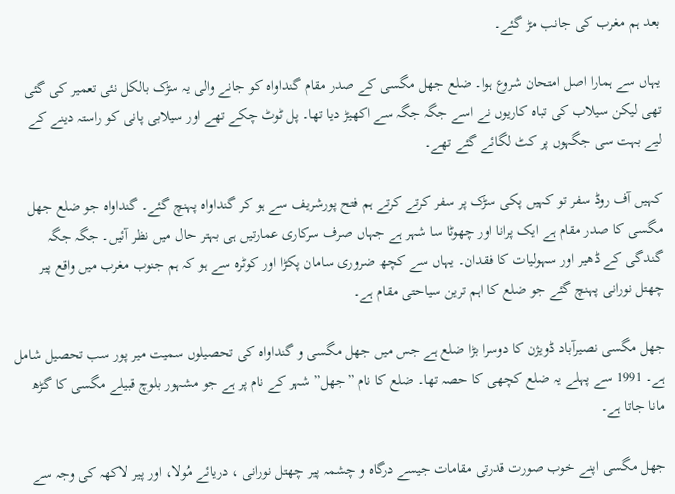بعد ہم مغرب کی جانب مڑ گئے۔

یہاں سے ہمارا اصل امتحان شروع ہوا۔ ضلع جھل مگسی کے صدر مقام گنداواہ کو جانے والی یہ سڑک بالکل نئی تعمیر کی گئی تھی لیکن سیلاب کی تباہ کاریوں نے اسے جگہ جگہ سے اکھیڑ دیا تھا۔ پل ٹوٹ چکے تھے اور سیلابی پانی کو راستہ دینے کے لیے بہت سی جگہوں پر کٹ لگائے گئے تھے۔

کہیں آف روڈ سفر تو کہیں پکی سڑک پر سفر کرتے کرتے ہم فتح پورشریف سے ہو کر گنداواہ پہنچ گئے۔ گنداواہ جو ضلع جھل مگسی کا صدر مقام ہے ایک پرانا اور چھوٹا سا شہر ہے جہاں صرف سرکاری عمارتیں ہی بہتر حال میں نظر آئیں۔ جگہ جگہ گندگی کے ڈھیر اور سہولیات کا فقدان۔ یہاں سے کچھ ضروری سامان پکڑا اور کوٹرہ سے ہو کہ ہم جنوب مغرب میں واقع پیر چھتل نورانی پہنچ گئے جو ضلع کا اہم ترین سیاحتی مقام ہے۔

جھل مگسی نصیرآباد ڈویژن کا دوسرا بڑا ضلع ہے جس میں جھل مگسی و گنداواہ کی تحصیلوں سمیت میر پور سب تحصیل شامل ہے۔ 1991 سے پہلے یہ ضلع کچھی کا حصہ تھا۔ ضلع کا نام ”جھل” شہر کے نام پر ہے جو مشہور بلوچ قبیلے مگسی کا گڑھ مانا جاتا ہے۔

جھل مگسی اپنے خوب صورت قدرتی مقامات جیسے درگاہ و چشمہ پیر چھتل نورانی ، دریائے مُولا، اور پیر لاکھہ کی وجہ سے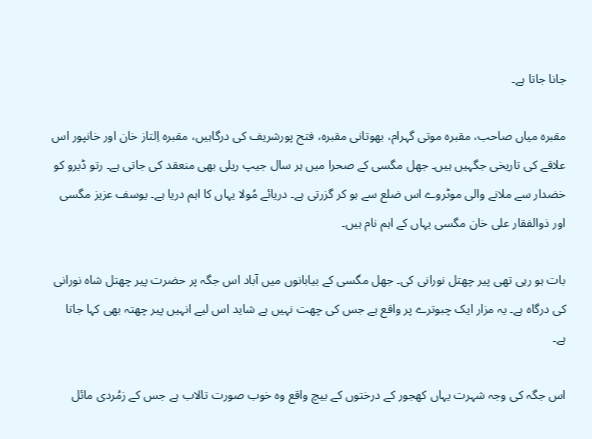جانا جاتا ہے۔

مقبرہ میاں صاحب، مقبرہ موتی گہرام، بھوتانی مقبرہ، فتح پورشریف کی درگاہیں، مقبرہ اِلتاز خان اور خانپور اس علاقے کی تاریخی جگہیں ہیں۔ جھل مگسی کے صحرا میں ہر سال جیپ ریلی بھی منعقد کی جاتی ہے۔ رتو ڈیرو کو خضدار سے ملانے والی موٹروے اس ضلع سے ہو کر گزرتی ہے۔ دریائے مُولا یہاں کا اہم دریا ہے۔ یوسف عزیز مگسی اور ذوالفقار علی خان مگسی یہاں کے اہم نام ہیں۔

بات ہو رہی تھی پیر چھتل نورانی کی۔ جھل مگسی کے بیابانوں میں آباد اس جگہ پر حضرت پیر چھتل شاہ نورانی کی درگاہ ہے۔ یہ مزار ایک چبوترے پر واقع ہے جس کی چھت نہیں ہے شاید اس لیے انہیں پیر چھتہ بھی کہا جاتا ہے۔

اس جگہ کی وجہ شہرت یہاں کھجور کے درختوں کے بیچ واقع وہ خوب صورت تالاب ہے جس کے زمُردی مائل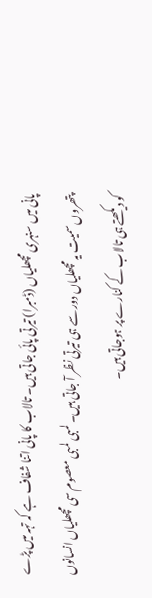پانی میں سنہری مچھلیاں (ڈمبرا) تیرتی پائی جاتی ہیں۔ تالاب کا پانی اتنا شفاف ہے کہ تہہ میں پڑے پتھروں سمیت یہ مچھلیاں دور سے ہی تیرتی نظر آ جاتی ہیں۔ لمبی لمبی معصوم سی مچھلیاں انسانوں کو دیکھتے ہی تالاب کے کنارے پر ہوجاتی ہیں۔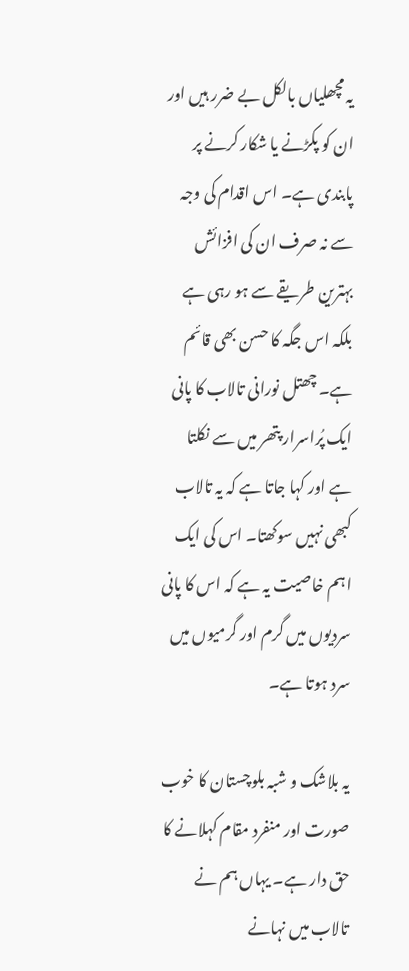یہ مچھلیاں بالکل بے ضرر ہیں اور ان کو پکڑنے یا شکار کرنے پر پابندی ہے۔ اس اقدام کی وجہ سے نہ صرف ان کی افزائش بہترین طریقے سے ہو رہی ہے بلکہ اس جگہ کا حسن بھی قائم ہے۔ چھتل نورانی تالاب کا پانی ایک پُراسرار پتھر میں سے نکلتا ہے اور کہا جاتا ہے کہ یہ تالاب کبھی نہیں سوکھتا۔ اس کی ایک اہم خاصیت یہ ہے کہ اس کا پانی سردیوں میں گرم اور گرمیوں میں سرد ہوتا ہے۔

یہ بلاشک و شبہ بلوچستان کا خوب صورت اور منفرد مقام کہلانے کا حق دار ہے۔ یہاں ہم نے تالاب میں نہانے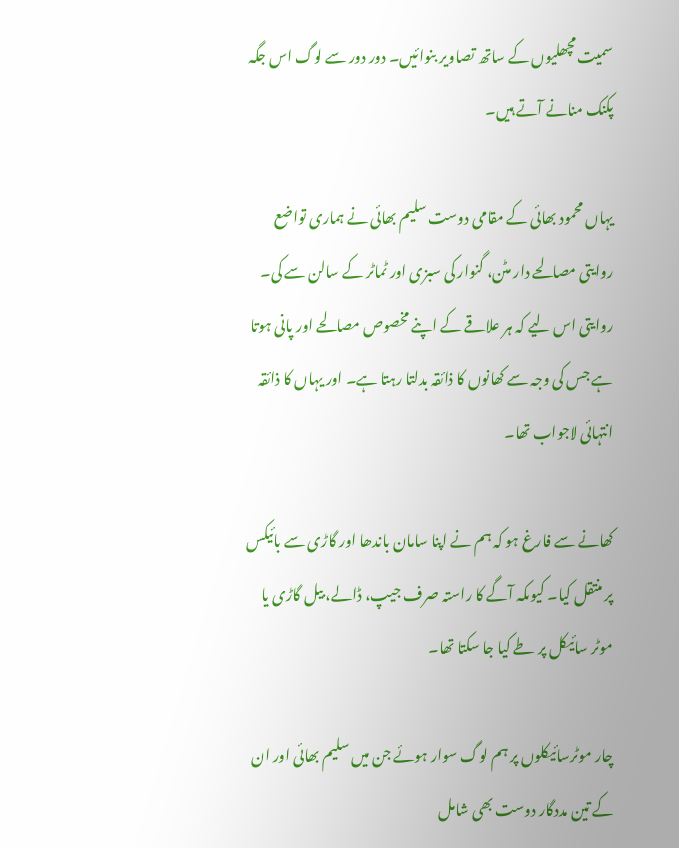سمیت مچھلیوں کے ساتھ تصاویر بنوائیں۔ دور دور سے لوگ اس جگہ پکنک منانے آتے ہیں۔

یہاں محمود بھائی کے مقامی دوست سلیم بھائی نے ہماری تواضع روایتی مصالحے دار مٹن، گنوار کی سبزی اور ٹماٹر کے سالن سے کی۔ روایتی اس لیے کہ ہر علاقے کے اپنے مخصوص مصالحے اور پانی ہوتا ہے جس کی وجہ سے کھانوں کا ذائقہ بدلتا رہتا ہے۔ اور یہاں کا ذائقہ انتہائی لاجواب تھا۔

کھانے سے فارغ ہو کہ ہم نے اپنا سامان باندھا اور گاڑی سے بائیکس پر منتقل کیا۔ کیوںکہ آگے کا راستہ صرف جیپ، ڈالے، بیل گاڑی یا موٹر سائیکل پر طے کیا جا سکتا تھا۔

چار موٹرسائیکلوں پر ہم لوگ سوار ہوئے جن میں سلیم بھائی اور ان کے تین مددگار دوست بھی شامل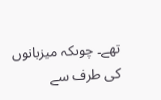تھے۔ چوںکہ میزبانوں کی طرف سے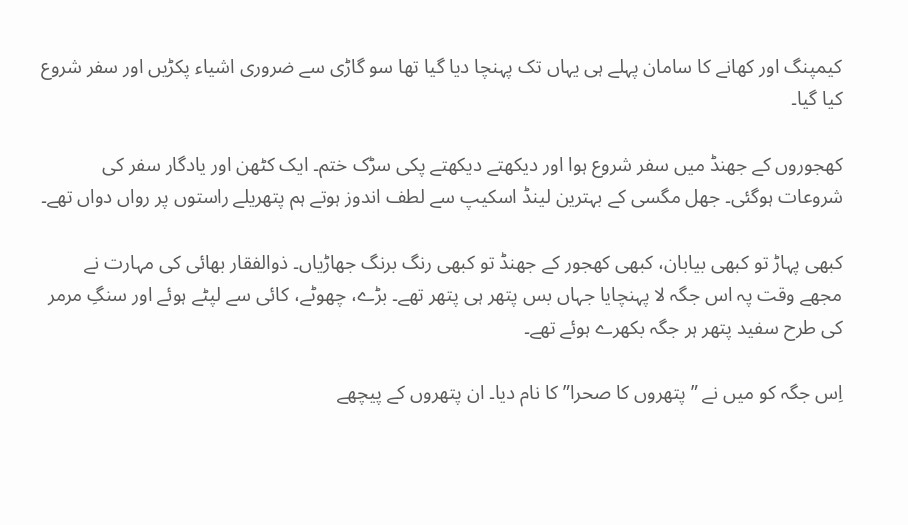کیمپنگ اور کھانے کا سامان پہلے ہی یہاں تک پہنچا دیا گیا تھا سو گاڑی سے ضروری اشیاء پکڑیں اور سفر شروع کیا گیا۔

کھجوروں کے جھنڈ میں سفر شروع ہوا اور دیکھتے دیکھتے پکی سڑک ختم۔ ایک کٹھن اور یادگار سفر کی شروعات ہوگئی۔ جھل مگسی کے بہترین لینڈ اسکیپ سے لطف اندوز ہوتے ہم پتھریلے راستوں پر رواں دواں تھے۔

کبھی پہاڑ تو کبھی بیابان، کبھی کھجور کے جھنڈ تو کبھی رنگ برنگ جھاڑیاں۔ ذوالفقار بھائی کی مہارت نے مجھے وقت پہ اس جگہ لا پہنچایا جہاں بس پتھر ہی پتھر تھے۔ بڑے، چھوٹے، کائی سے لپٹے ہوئے اور سنگِ مرمر کی طرح سفید پتھر ہر جگہ بکھرے ہوئے تھے۔

اِس جگہ کو میں نے ”پتھروں کا صحرا” کا نام دیا۔ ان پتھروں کے پیچھے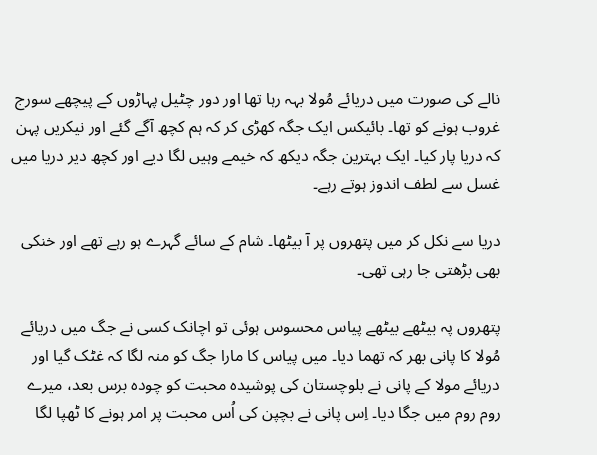نالے کی صورت میں دریائے مُولا بہہ رہا تھا اور دور چٹیل پہاڑوں کے پیچھے سورج غروب ہونے کو تھا۔ بائیکس ایک جگہ کھڑی کر کہ ہم کچھ آگے گئے اور نیکریں پہن کہ دریا پار کیا۔ ایک بہترین جگہ دیکھ کہ خیمے وہیں لگا دیے اور کچھ دیر دریا میں غسل سے لطف اندوز ہوتے رہے۔

دریا سے نکل کر میں پتھروں پر آ بیٹھا۔ شام کے سائے گہرے ہو رہے تھے اور خنکی بھی بڑھتی جا رہی تھی۔

پتھروں پہ بیٹھے بیٹھے پیاس محسوس ہوئی تو اچانک کسی نے جگ میں دریائے مُولا کا پانی بھر کہ تھما دیا۔ میں پیاس کا مارا جگ کو منہ لگا کہ غٹک گیا اور دریائے مولا کے پانی نے بلوچستان کی پوشیدہ محبت کو چودہ برس بعد، میرے روم روم میں جگا دیا۔ اِس پانی نے بچپن کی اُس محبت پر امر ہونے کا ٹھپا لگا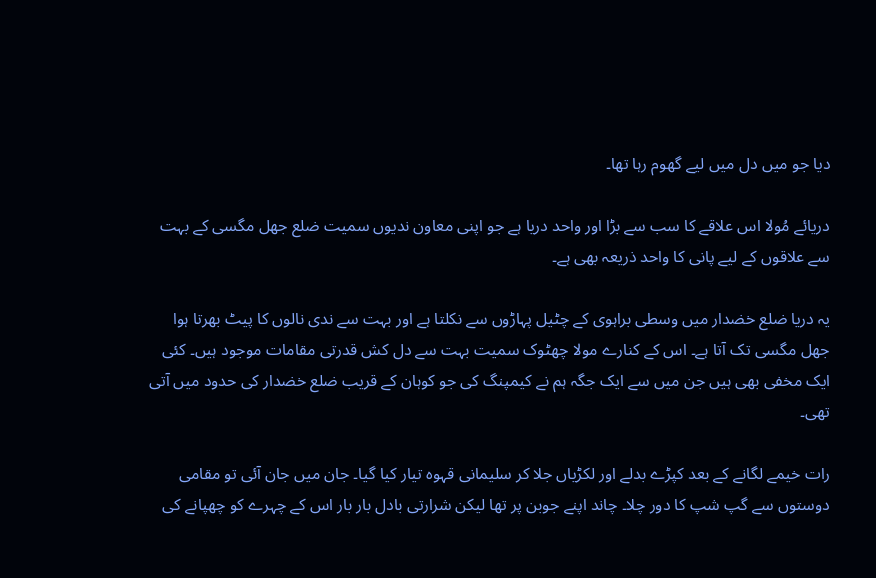دیا جو میں دل میں لیے گھوم رہا تھا۔

دریائے مُولا اس علاقے کا سب سے بڑا اور واحد دریا ہے جو اپنی معاون ندیوں سمیت ضلع جھل مگسی کے بہت سے علاقوں کے لیے پانی کا واحد ذریعہ بھی ہے۔

یہ دریا ضلع خضدار میں وسطی براہوی کے چٹیل پہاڑوں سے نکلتا ہے اور بہت سے ندی نالوں کا پیٹ بھرتا ہوا جھل مگسی تک آتا ہے۔ اس کے کنارے مولا چھٹوک سمیت بہت سے دل کش قدرتی مقامات موجود ہیں۔ کئی ایک مخفی بھی ہیں جن میں سے ایک جگہ ہم نے کیمپنگ کی جو کوہان کے قریب ضلع خضدار کی حدود میں آتی تھی۔

رات خیمے لگانے کے بعد کپڑے بدلے اور لکڑیاں جلا کر سلیمانی قہوہ تیار کیا گیا۔ جان میں جان آئی تو مقامی دوستوں سے گپ شپ کا دور چلا۔ چاند اپنے جوبن پر تھا لیکن شرارتی بادل بار بار اس کے چہرے کو چھپانے کی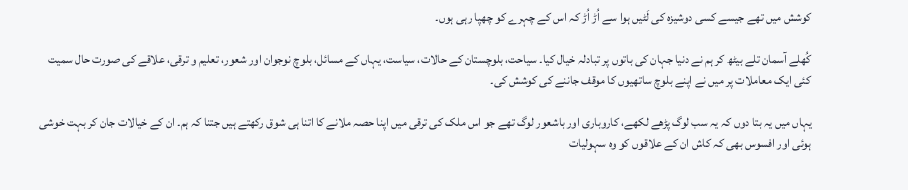کوشش میں تھے جیسے کسی دوشیزہ کی لَٹیں ہوا سے اُڑ اُڑ کہ اس کے چہرے کو چھپا رہی ہوں۔

کُھلے آسمان تلے بیٹھ کر ہم نے دنیا جہان کی باتوں پر تبادلہ خیال کیا۔ سیاحت، بلوچستان کے حالات، سیاست، یہاں کے مسائل، بلوچ نوجوان اور شعور، تعلیم و ترقی، علاقے کی صورت حال سمیت کئی ایک معاملات پر میں نے اپنے بلوچ ساتھیوں کا موقف جاننے کی کوشش کی۔

یہاں میں یہ بتا دوں کہ یہ سب لوگ پڑھے لکھے، کاروباری اور باشعور لوگ تھے جو اس ملک کی ترقی میں اپنا حصہ ملانے کا اتنا ہی شوق رکھتے ہیں جتنا کہ ہم۔ ان کے خیالات جان کر بہت خوشی ہوئی اور افسوس بھی کہ کاش ان کے علاقوں کو وہ سہولیات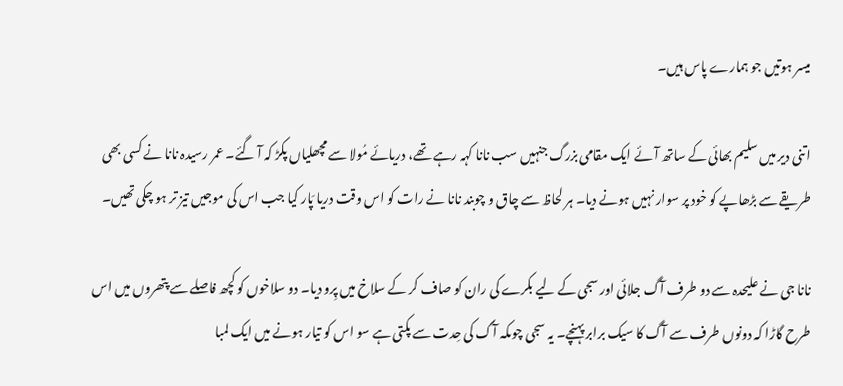میسر ہوتیں جو ہمارے پاس ہیں۔

اتنی دیر میں سلیم بھائی کے ساتھ آئے ایک مقامی بزرگ جنہیں سب نانا کہہ رہے تھے، دریائے مُولا سے مچھلیاں پکڑ کہ آ گئے۔ عمر رسیدہ نانا نے کسی بھی طریقے سے بڑھاپے کو خود پر سوار نہیں ہونے دیا۔ ہر لحاظ سے چاق و چوبند نانا نے رات کو اس وقت دریا پَار کیا جب اس کی موجیں تیز تر ہو چکی تھیں۔

نانا جی نے علیحدہ سے دو طرف آگ جلائی اور سجی کے لیے بکرے کی ران کو صاف کر کے سلاخ میں پِرو دیا۔ دو سلاخوں کو کچھ فاصلے سے پتھروں میں اس طرح گاڑا کہ دونوں طرف سے آگ کا سیک برابر پہنچے۔ یہ سجی چوںکہ آگ کی حِدت سے پکتی ہے سو اس کو تیار ہونے میں ایک لمبا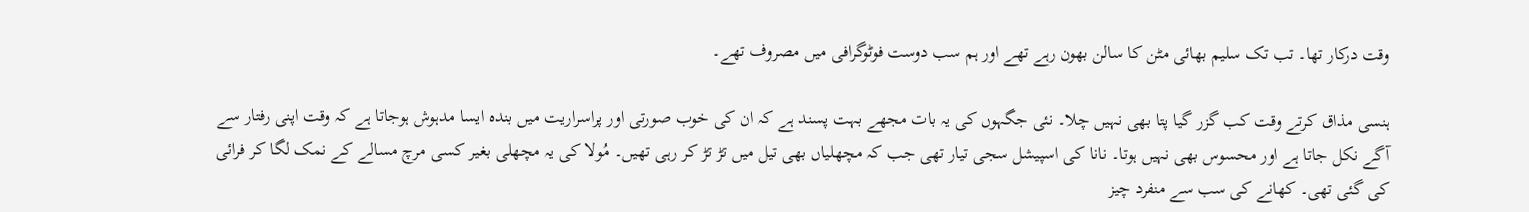وقت درکار تھا۔ تب تک سلیم بھائی مٹن کا سالن بھون رہے تھے اور ہم سب دوست فوٹوگرافی میں مصروف تھے۔

ہنسی مذاق کرتے وقت کب گزر گیا پتا بھی نہیں چلا۔ نئی جگہوں کی یہ بات مجھے بہت پسند ہے کہ ان کی خوب صورتی اور پراسراریت میں بندہ ایسا مدہوش ہوجاتا ہے کہ وقت اپنی رفتار سے آگے نکل جاتا ہے اور محسوس بھی نہیں ہوتا۔ نانا کی اسپیشل سجی تیار تھی جب کہ مچھلیاں بھی تیل میں تڑ تڑ کر رہی تھیں۔ مُولا کی یہ مچھلی بغیر کسی مرچ مسالے کے نمک لگا کر فرائی کی گئی تھی۔ کھانے کی سب سے منفرد چیز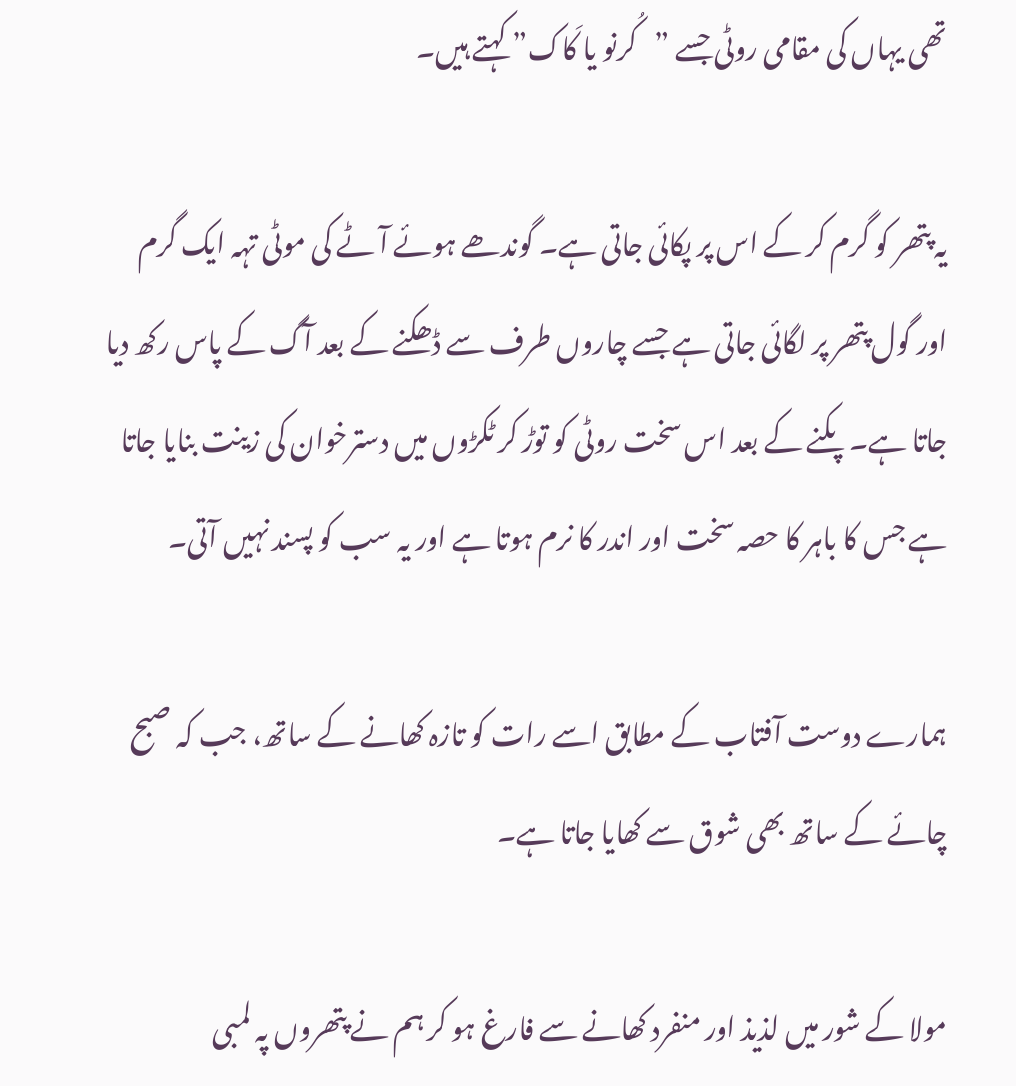تھی یہاں کی مقامی روٹی جسے ”کُرنو یا کَاک” کہتے ہیں۔

یہ پتھر کو گرم کر کے اس پر پکائی جاتی ہے۔ گوندھے ہوئے آٹے کی موٹی تہہ ایک گرم اور گول پتھر پر لگائی جاتی ہے جسے چاروں طرف سے ڈھکنے کے بعد آگ کے پاس رکھ دیا جاتا ہے۔ پکنے کے بعد اس سخت روٹی کو توڑ کر ٹکڑوں میں دسترخوان کی زینت بنایا جاتا ہے جس کا باہر کا حصہ سخت اور اندر کا نرم ہوتا ہے اور یہ سب کو پسند نہیں آتی۔

ہمارے دوست آفتاب کے مطابق اسے رات کو تازہ کھانے کے ساتھ، جب کہ صبح چائے کے ساتھ بھی شوق سے کھایا جاتا ہے۔

مولا کے شور میں لذیذ اور منفرد کھانے سے فارغ ہو کر ہم نے پتھروں پہ لمبی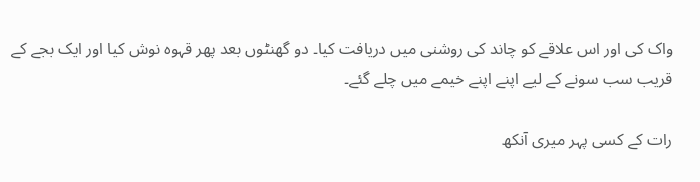واک کی اور اس علاقے کو چاند کی روشنی میں دریافت کیا۔ دو گھنٹوں بعد پھر قہوہ نوش کیا اور ایک بجے کے قریب سب سونے کے لیے اپنے اپنے خیمے میں چلے گئے۔

رات کے کسی پہر میری آنکھ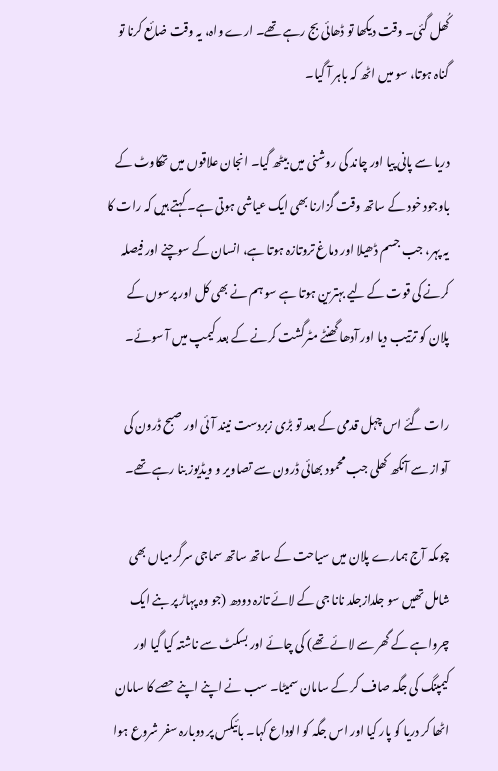کُھل گئی۔ وقت دیکھا تو ڈھائی بج رہے تھے۔ ارے واہ، یہ وقت ضائع کرنا تو گناہ ہوتا، سو میں اٹھ کہ باہر آ گیا۔

دریا سے پانی پیا اور چاند کی روشنی میں بیٹھ گیا۔ انجان علاقوں میں تھکاوٹ کے باوجود خود کے ساتھ وقت گزارنا بھی ایک عیاشی ہوتی ہے۔ کہتے ہیں کہ رات کا یہ پہر، جب جسم ڈھیلا اور دماغ تروتازہ ہوتا ہے، انسان کے سوچنے اور فیصلہ کرنے کی قوت کے لیے بہترین ہوتا ہے سو ہم نے بھی کل اور پرسوں کے پلان کو ترتیب دیا اور آدھا گھنٹے مٹرگشت کرنے کے بعد کیمپ میں آ سوئے۔

رات گئے اس چہل قدمی کے بعد تو بڑی زبردست نیند آئی اور صبح ڈرون کی آواز سے آنکھ کھلی جب محمود بھائی ڈرون سے تصاویر و ویڈیوز بنا رہے تھے۔

چوںکہ آج ہمارے پلان میں سیاحت کے ساتھ ساتھ سماجی سرگرمیاں بھی شامل تھیں سو جلدازجلد نانا جی کے لائے تازہ دودھ (جو وہ پہاڑ پر بنے ایک چرواہے کے گھر سے لائے تھے) کی چائے اور بسکٹ سے ناشتہ کیا گیا اور کیمپنگ کی جگہ صاف کر کے سامان سمیٹا۔ سب نے اپنے اپنے حصے کا سامان اٹھا کر دریا کو پار کیا اور اس جگہ کو الوداع کہا۔ بائیکس پر دوبارہ سفر شروع ہوا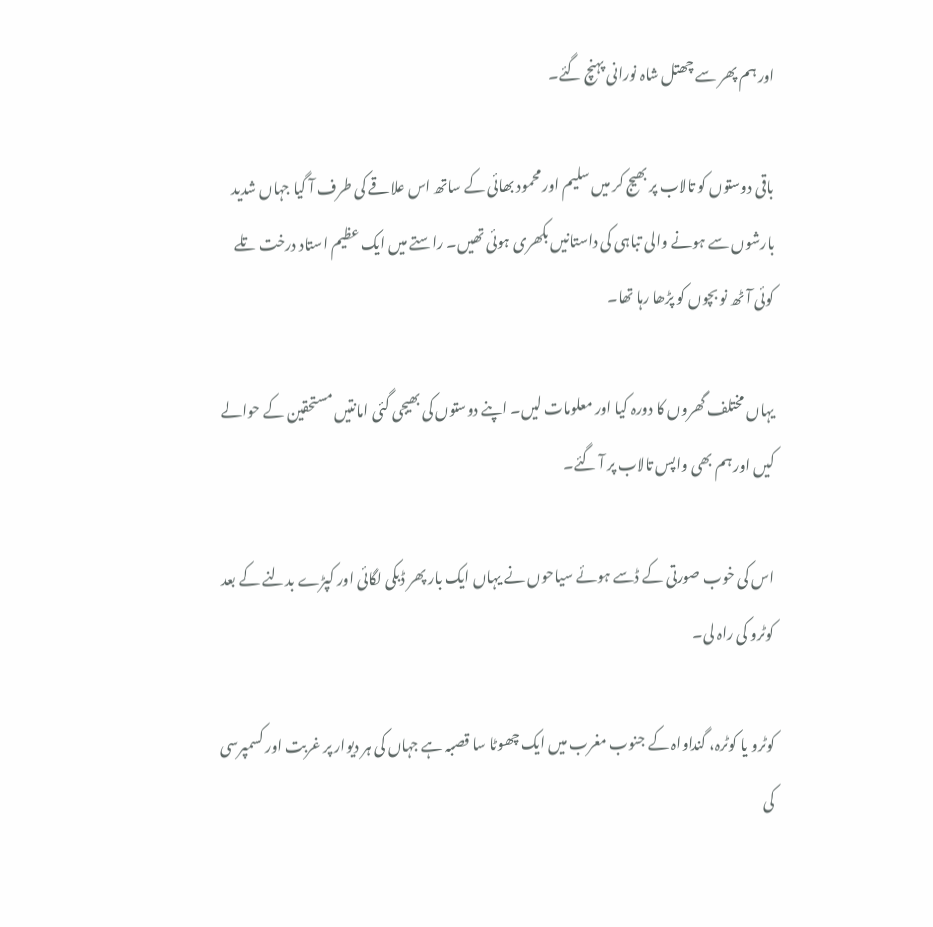اور ہم پھر سے چھتل شاہ نورانی پہنچ گئے۔

باقی دوستوں کو تالاب پر بھیج کر میں سلیم اور محمود بھائی کے ساتھ اس علاقے کی طرف آ گیا جہاں شدید بارشوں سے ہونے والی تباہی کی داستانیں بکھری ہوئی تھیں۔ راستے میں ایک عظیم استاد درخت تلے کوئی آٹھ نو بچوں کو پڑھا رہا تھا۔

یہاں مختلف گھروں کا دورہ کیا اور معلومات لیں۔ اپنے دوستوں کی بھیجی گئی امانتیں مستحقین کے حوالے کیں اور ہم بھی واپس تالاب پر آ گئے۔

اس کی خوب صورتی کے ڈسے ہوئے سیاحوں نے یہاں ایک بار پھر ڈبکی لگائی اور کپڑے بدلنے کے بعد کوٹرو کی راہ لی۔

کوٹرو یا کوٹرہ، گنداواہ کے جنوب مغرب میں ایک چھوٹا سا قصبہ ہے جہاں کی ہر دیوار پر غربت اور کسمپرسی کی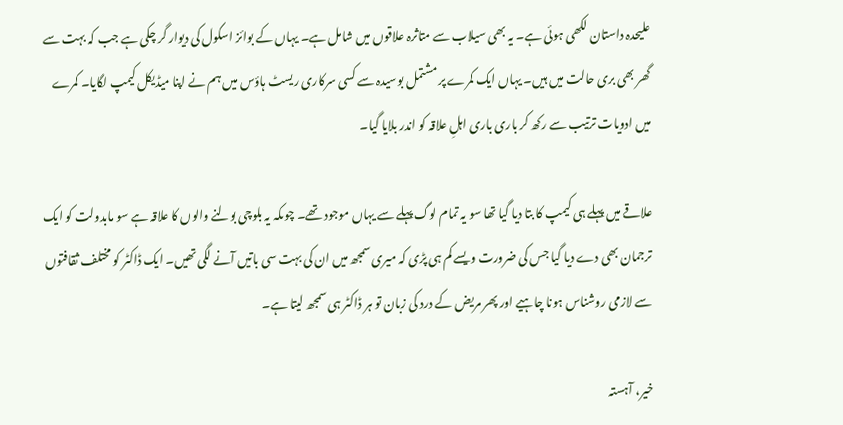علیحدہ داستان لکھی ہوئی ہے۔ یہ بھی سیلاب سے متاثرہ علاقوں میں شامل ہے۔ یہاں کے بوائز اسکول کی دیوار گر چکی ہے جب کہ بہت سے گھر بھی بری حالت میں ہیں۔ یہاں ایک کمرے پر مشتمل بوسیدہ سے کسی سرکاری ریسٹ ہاؤس میں ہم نے اپنا میڈیکل کیمپ لگایا۔ کمرے میں ادویات ترتیب سے رکھ کر باری باری اہلِ علاقہ کو اندر بلایا گیا۔

علاقے میں پہلے ہی کیمپ کا بتا دیا گیا تھا سو یہ تمام لوگ پہلے سے یہاں موجود تھے۔ چوںکہ یہ بلوچی بولنے والوں کا علاقہ ہے سو مابدولت کو ایک ترجمان بھی دے دیا گیا جس کی ضرورت ویسے کم ہی پڑی کہ میری سمجھ میں ان کی بہت سی باتیں آنے لگی تھیں۔ ایک ڈاکٹر کو مختلف ثقافتوں سے لازمی روشناس ہونا چاہیے اور پھر مریض کے درد کی زبان تو ہر ڈاکٹر ہی سمجھ لیتا ہے۔

خیر، آہستہ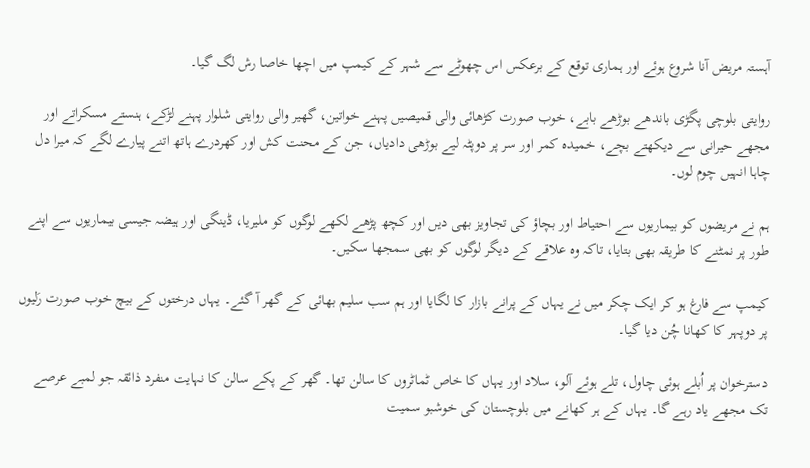آہستہ مریض آنا شروع ہوئے اور ہماری توقع کے برعکس اس چھوٹے سے شہر کے کیمپ میں اچھا خاصا رش لگ گیا۔

روایتی بلوچی پگڑی باندھے بوڑھے بابے، خوب صورت کڑھائی والی قمیصیں پہنے خواتین، گھیر والی روایتی شلوار پہنے لڑکے، ہنستے مسکراتے اور مجھے حیرانی سے دیکھتے بچے، خمیدہ کمر اور سر پر دوپٹہ لیے بوڑھی دادیاں، جن کے محنت کش اور کھردرے ہاتھ اتنے پیارے لگے کہ میرا دل چاہا انہیں چوم لوں۔

ہم نے مریضوں کو بیماریوں سے احتیاط اور بچاؤ کی تجاویز بھی دیں اور کچھ پڑھے لکھے لوگوں کو ملیریا، ڈینگی اور ہیضہ جیسی بیماریوں سے اپنے طور پر نمٹنے کا طریقہ بھی بتایا، تاکہ وہ علاقے کے دیگر لوگوں کو بھی سمجھا سکیں۔

کیمپ سے فارغ ہو کر ایک چکر میں نے یہاں کے پرانے بازار کا لگایا اور ہم سب سلیم بھائی کے گھر آ گئے۔ یہاں درختوں کے بیچ خوب صورت رَلیوں پر دوپہر کا کھانا چُن دیا گیا۔

دسترخوان پر اُبلے ہوئی چاول، تلے ہوئے آلو، سلاد اور یہاں کا خاص ٹماٹروں کا سالن تھا۔ گھر کے پکے سالن کا نہایت منفرد ذائقہ جو لمبے عرصے تک مجھے یاد رہے گا۔ یہاں کے ہر کھانے میں بلوچستان کی خوشبو سمیت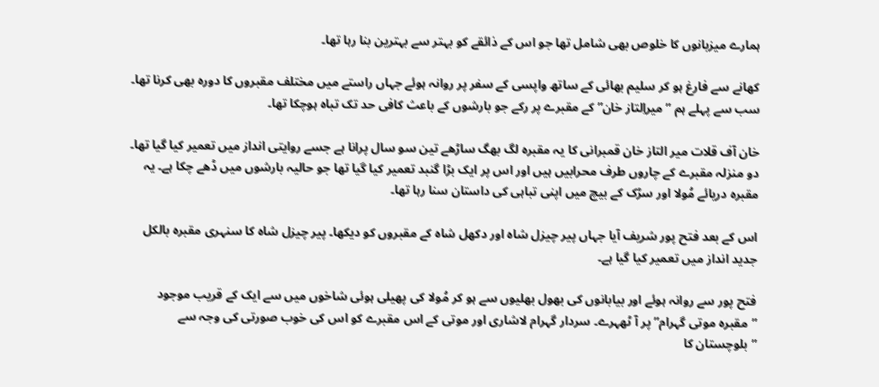ہمارے میزبانوں کا خلوص بھی شامل تھا جو اس کے ذائقے کو بہتر سے بہترین بنا رہا تھا۔

کھانے سے فارغ ہو کر سلیم بھائی کے ساتھ واپسی کے سفر پر روانہ ہوئے جہاں راستے میں مختلف مقبروں کا دورہ بھی کرنا تھا۔ سب سے پہلے ہم ”میراِلتاز خان” کے مقبرے پر رکے جو بارشوں کے باعث کافی حد تک تباہ ہوچکا تھا۔

خان آف قلات میر التاز خان قمبرانی کا یہ مقبرہ لگ بھگ ساڑھے تین سو سال پرانا ہے جسے روایتی انداز میں تعمیر کیا گیا تھا۔ دو منزلہ مقبرے کے چاروں طرف محرابیں ہیں اور اس پر ایک بڑا گنبد تعمیر کیا گیا تھا جو حالیہ بارشوں میں ڈھے چکا ہے۔ یہ مقبرہ دریائے مُولا اور سڑک کے بیچ میں اپنی تباہی کی داستان سنا رہا تھا۔

اس کے بعد فتح پور شریف آیا جہاں پیر چیزل شاہ اور دکھل شاہ کے مقبروں کو دیکھا۔ پیر چیزل شاہ کا سنہری مقبرہ بالکل جدید انداز میں تعمیر کیا گیا ہے۔

فتح پور سے روانہ ہوئے اور بیابانوں کی بھول بھلیوں سے ہو کر مُولا کی پھیلی ہوئی شاخوں میں سے ایک کے قریب موجود ”مقبرہ موتی گہرام” پر آ ٹھہرے۔ سردار گہرام لاشاری اور موتی کے اس مقبرے کو اس کی خوب صورتی کی وجہ سے ”بلوچستان کا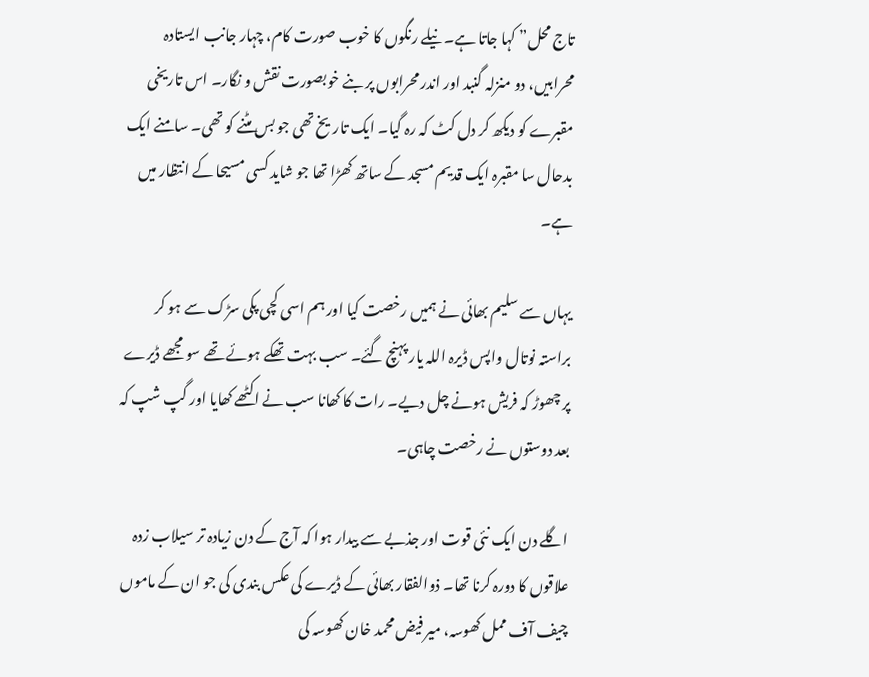تاج محل” کہا جاتا ہے۔ نیلے رنگوں کا خوب صورت کام، چہار جانب ایستادہ محرابیں، دو منزلہ گنبد اور اندر محرابوں پر بنے خوبصورت نقش و نگار۔ اس تاریخی مقبرے کو دیکھ کر دل کٹ کہ رہ گیا۔ ایک تاریخ تھی جو بس مٹنے کو تھی۔ سامنے ایک بدحال سا مقبرہ ایک قدیم مسجد کے ساتھ کھڑا تھا جو شاید کسی مسیحا کے انتظار میں ہے۔

یہاں سے سلیم بھائی نے ہمیں رخصت کیا اور ہم اسی کچی پکی سڑک سے ہو کر براستہ نوتال واپس ڈیرہ اللہ یار پہنچ گئے۔ سب بہت تھکے ہوئے تھے سو مجھے ڈیرے پر چھوڑ کہ فریش ہونے چل دیے۔ رات کا کھانا سب نے اکٹھے کھایا اور گپ شپ کہ بعد دوستوں نے رخصت چاہی۔

اگلے دن ایک نئی قوت اور جذبے سے بیدار ہوا کہ آج کے دن زیادہ تر سیلاب زدہ علاقوں کا دورہ کرنا تھا۔ ذوالفقار بھائی کے ڈیرے کی عکس بندی کی جو ان کے ماموں چیف آف ممل کھوسہ، میر فیض محمد خان کھوسہ کی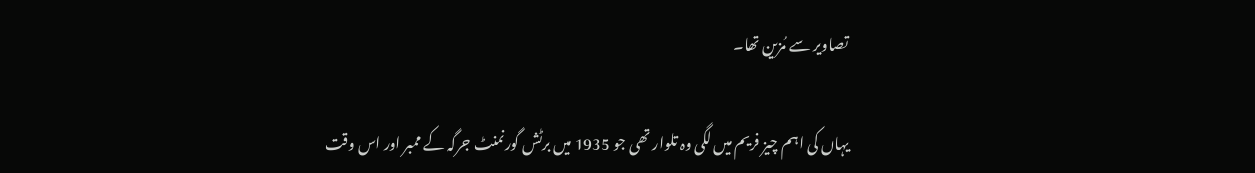تصاویر سے مُزین تھا۔

یہاں کی اہم چیز فریم میں لگی وہ تلوار تھی جو 1935 میں برٹش گورنمنٹ جرگہ کے ممبر اور اس وقت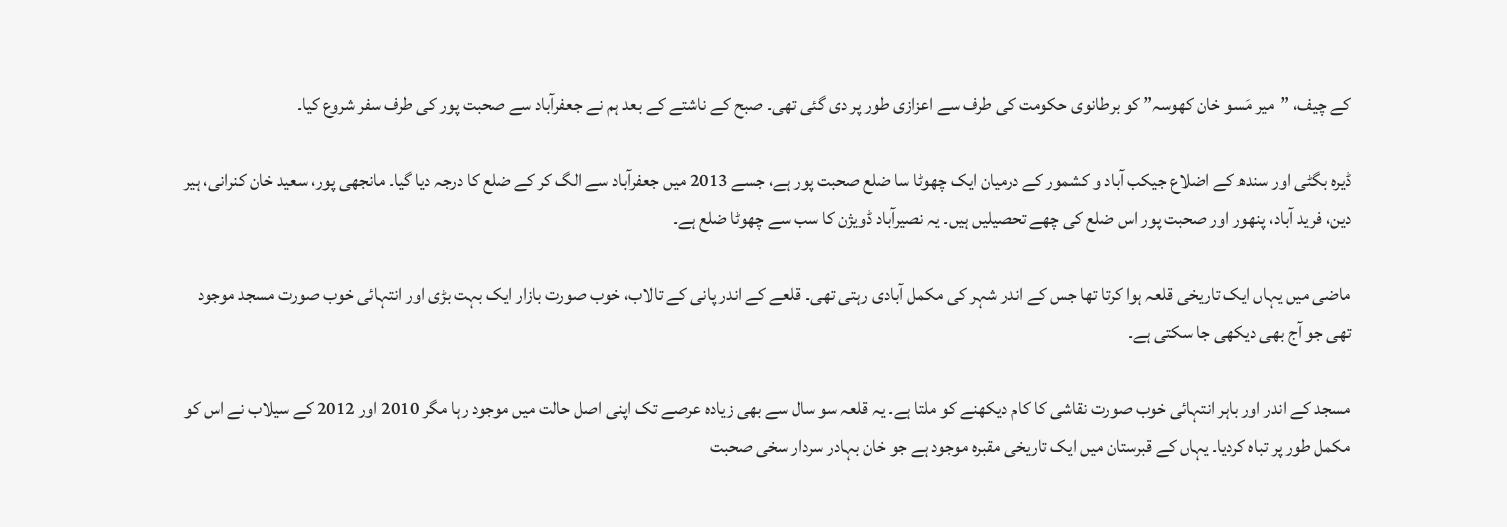کے چیف، ”میر مَسو خان کھوسہ” کو برطانوی حکومت کی طرف سے اعزازی طور پر دی گئی تھی۔ صبح کے ناشتے کے بعد ہم نے جعفرآباد سے صحبت پور کی طرف سفر شروع کیا۔

ڈیرہ بگٹی اور سندھ کے اضلاع جیکب آباد و کشمور کے درمیان ایک چھوٹا سا ضلع صحبت پور ہے، جسے 2013 میں جعفرآباد سے الگ کر کے ضلع کا درجہ دیا گیا۔ مانجھی پور، سعید خان کنرانی، ہیر دین، فرید آباد، پنھور اور صحبت پور اس ضلع کی چھے تحصیلیں ہیں۔ یہ نصیرآباد ڈویژن کا سب سے چھوٹا ضلع ہے۔

ماضی میں یہاں ایک تاریخی قلعہ ہوا کرتا تھا جس کے اندر شہر کی مکمل آبادی رہتی تھی۔ قلعے کے اندر پانی کے تالاب، خوب صورت بازار ایک بہت بڑی اور انتہائی خوب صورت مسجد موجود تھی جو آج بھی دیکھی جا سکتی ہے۔

مسجد کے اندر اور باہر انتہائی خوب صورت نقاشی کا کام دیکھنے کو ملتا ہے۔ یہ قلعہ سو سال سے بھی زیادہ عرصے تک اپنی اصل حالت میں موجود رہا مگر 2010 اور 2012 کے سیلاب نے اس کو مکمل طور پر تباہ کردیا۔ یہاں کے قبرستان میں ایک تاریخی مقبرہ موجود ہے جو خان بہادر سردار سخی صحبت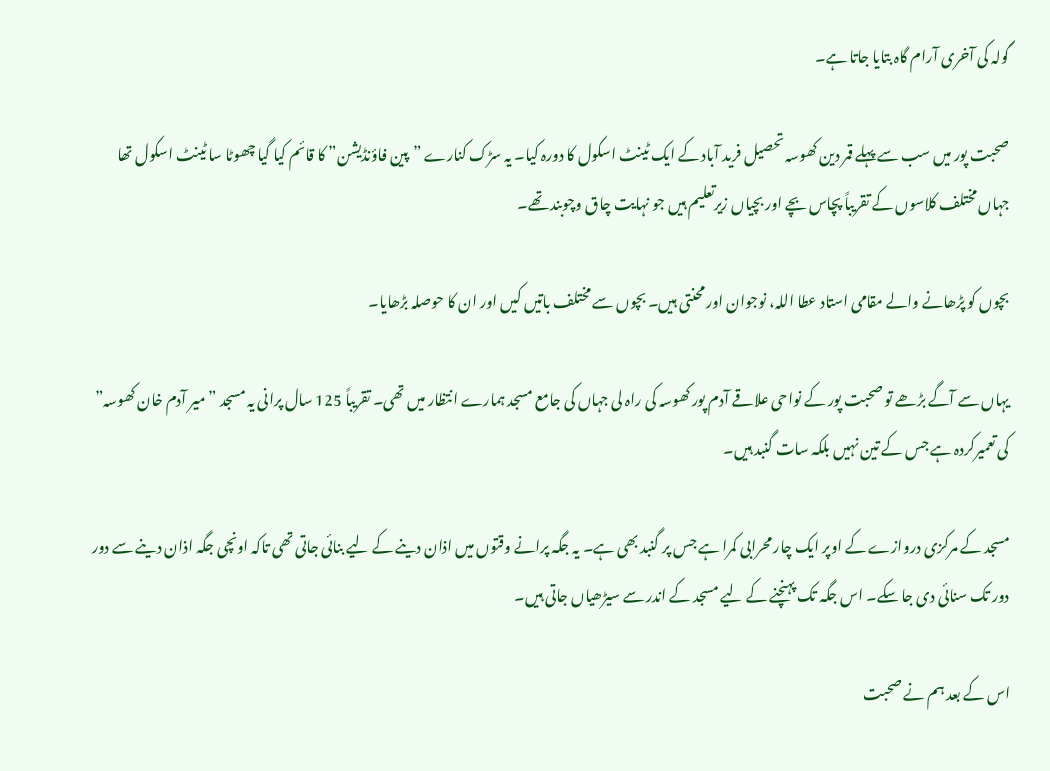گولہ کی آخری آرام گاہ بتایا جاتا ہے۔

صحبت پور میں سب سے پہلے قمر دین کھوسہ تحصیل فرید آباد کے ایک ٹینٹ اسکول کا دورہ کیا۔ یہ سڑک کنارے ”پین فاؤنڈیشن” کا قائم کیا گیا چھوٹا سا ٹینٹ اسکول تھا جہاں مختلف کلاسوں کے تقریباً پچاس بچے اور بچیاں زیرتعلیم ہیں جو نہایت چاق وچوبند تھے۔

بچوں کو پڑھانے والے مقامی استاد عطا اللہ، نوجوان اور محنتی ہیں۔ بچوں سے مختلف باتیں کیں اور ان کا حوصلہ بڑھایا۔

یہاں سے آگے بڑھے تو صحبت پور کے نواحی علاقے آدم پور کھوسہ کی راہ لی جہاں کی جامع مسجد ہمارے انتظار میں تھی۔ تقریباً 125 سال پرانی یہ مسجد ”میر آدم خان کھوسہ” کی تعمیرکردہ ہے جس کے تین نہیں بلکہ سات گنبد ہیں۔

مسجد کے مرکزی دروازے کے اوپر ایک چار محرابی کمرا ہے جس پر گنبد بھی ہے۔ یہ جگہ پرانے وقتوں میں اذان دینے کے لیے بنائی جاتی تھی تاکہ اونچی جگہ اذان دینے سے دور دور تک سنائی دی جا سکے۔ اس جگہ تک پہنچنے کے لیے مسجد کے اندر سے سیڑھیاں جاتی ہیں۔

اس کے بعد ہم نے صحبت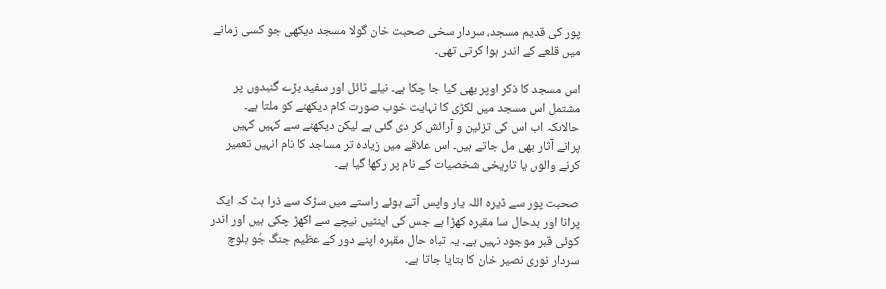پور کی قدیم مسجد، سردار سخی صحبت خان گولا مسجد دیکھی جو کسی زمانے میں قلعے کے اندر ہوا کرتی تھی۔

اس مسجد کا ذکر اوپر بھی کیا جا چکا ہے۔ نیلے ٹائل اور سفید بڑے گنبدوں پر مشتمل اس مسجد میں لکڑی کا نہایت خوب صورت کام دیکھنے کو ملتا ہے۔ حالاںکہ اب اس کی تزئین و آرائش کر دی گئی ہے لیکن دیکھنے سے کہیں کہیں پرانے آثار بھی مل جاتے ہیں۔ اس علاقے میں زیادہ تر مساجد کا نام انہیں تعمیر کرنے والوں یا تاریخی شخصیات کے نام پر رکھا گیا ہے۔

صحبت پور سے ڈیرہ اللہ یار واپس آتے ہوئے راستے میں سڑک سے ذرا ہٹ کہ ایک پرانا اور بدحال سا مقبرہ کھڑا ہے جس کی اینٹیں نیچے سے اکھڑ چکی ہیں اور اندر کوئی قبر موجود نہیں ہے۔ یہ تباہ حال مقبرہ اپنے دور کے عظیم جنگ جُو بلوچ سردار نوری نصیر خان کا بتایا جاتا ہے۔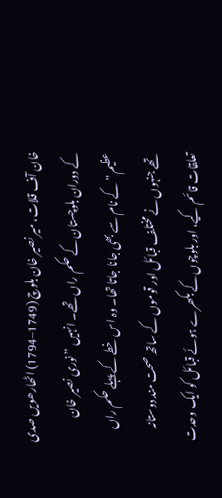خان آف قلات، میر نصیر خان بلوچ (1749–1794) اٹھارھویں صدی کے دوران بلوچستان کے حکم راں تھے۔ انہیں ”نوری نصیر خان عظیم” کے نام سے بھی جانا جاتا تھا۔ وہ اس خطے کے پہلے حکم راں تھے جنہوں نے مختلف قبائل اور قوموں کے ساتھ صحت مند دوستانہ تعلقات قائم کیے، اور بلوچوں کے بکھرے ہوئے قبائل کو ایک وحدت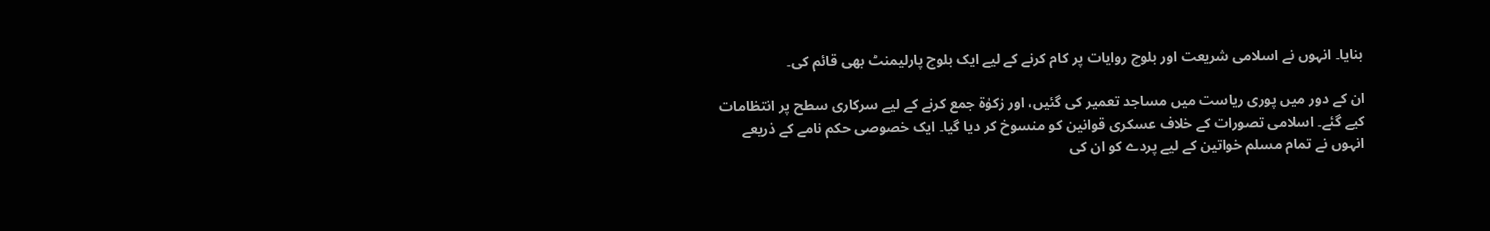بنایا۔ انہوں نے اسلامی شریعت اور بلوچ روایات پر کام کرنے کے لیے ایک بلوچ پارلیمنٹ بھی قائم کی۔

ان کے دور میں پوری ریاست میں مساجد تعمیر کی گئیں، اور زکوٰۃ جمع کرنے کے لیے سرکاری سطح پر انتظامات کیے گئے۔ اسلامی تصورات کے خلاف عسکری قوانین کو منسوخ کر دیا گیا۔ ایک خصوصی حکم نامے کے ذریعے انہوں نے تمام مسلم خواتین کے لیے پردے کو ان کی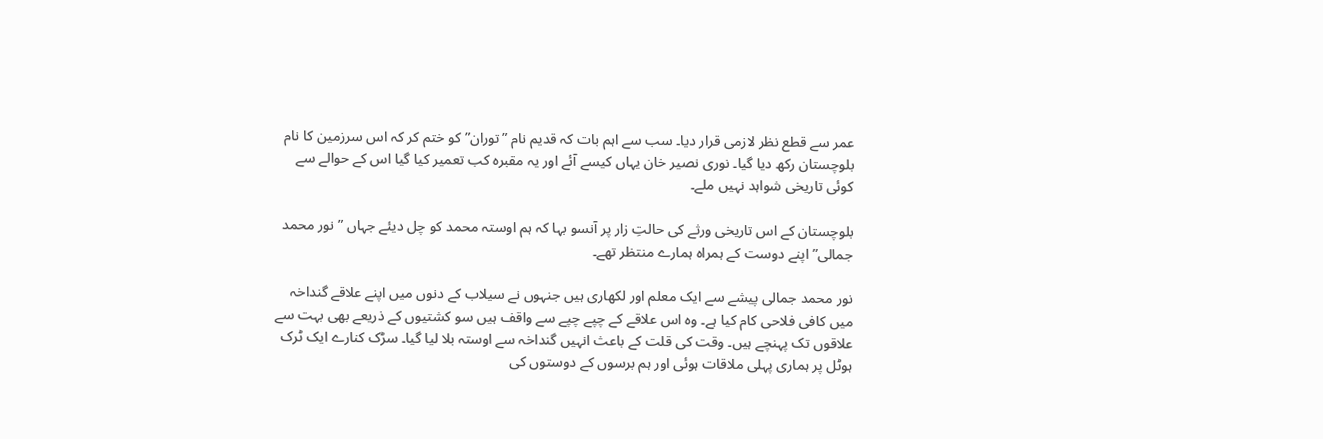عمر سے قطع نظر لازمی قرار دیا۔ سب سے اہم بات کہ قدیم نام ”توران” کو ختم کر کہ اس سرزمین کا نام بلوچستان رکھ دیا گیا۔ نوری نصیر خان یہاں کیسے آئے اور یہ مقبرہ کب تعمیر کیا گیا اس کے حوالے سے کوئی تاریخی شواہد نہیں ملے۔

بلوچستان کے اس تاریخی ورثے کی حالتِ زار پر آنسو بہا کہ ہم اوستہ محمد کو چل دیئے جہاں ”نور محمد جمالی” اپنے دوست کے ہمراہ ہمارے منتظر تھے۔

نور محمد جمالی پیشے سے ایک معلم اور لکھاری ہیں جنہوں نے سیلاب کے دنوں میں اپنے علاقے گنداخہ میں کافی فلاحی کام کیا ہے۔ وہ اس علاقے کے چپے چپے سے واقف ہیں سو کشتیوں کے ذریعے بھی بہت سے علاقوں تک پہنچے ہیں۔ وقت کی قلت کے باعث انہیں گنداخہ سے اوستہ بلا لیا گیا۔ سڑک کنارے ایک ٹرک ہوٹل پر ہماری پہلی ملاقات ہوئی اور ہم برسوں کے دوستوں کی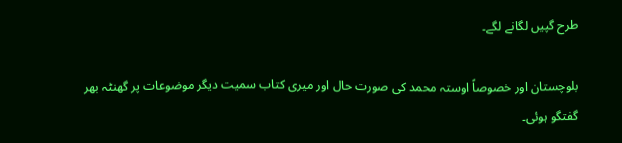طرح گپیں لگانے لگے۔

بلوچستان اور خصوصاً اوستہ محمد کی صورت حال اور میری کتاب سمیت دیگر موضوعات پر گھنٹہ بھر گفتگو ہوئی۔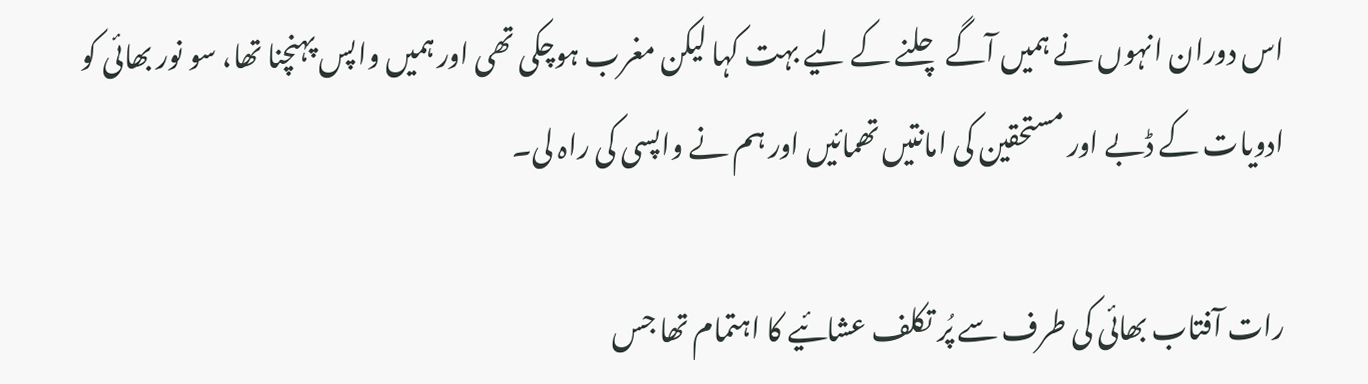اس دوران انہوں نے ہمیں آگے چلنے کے لیے بہت کہا لیکن مغرب ہوچکی تھی اور ہمیں واپس پہنچنا تھا، سو نور بھائی کو ادویات کے ڈبے اور مستحقین کی امانتیں تھمائیں اور ہم نے واپسی کی راہ لی۔

رات آفتاب بھائی کی طرف سے پُر تکلف عشائیے کا اہتمام تھا جس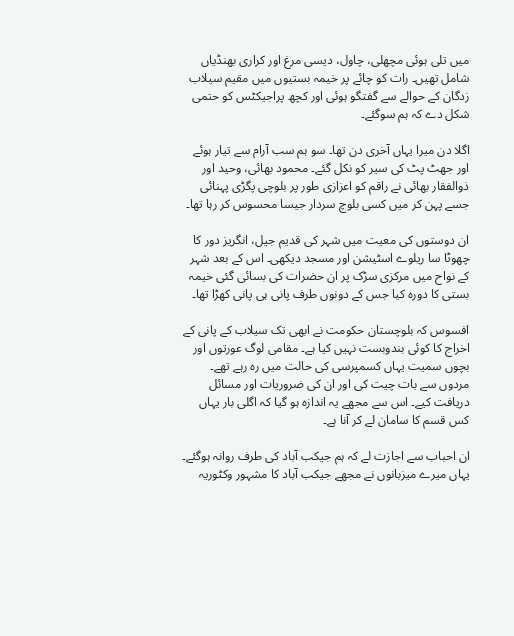میں تلی ہوئی مچھلی، چاول، دیسی مرغ اور کراری بھنڈیاں شامل تھیں۔ رات کو چائے پر خیمہ بستیوں میں مقیم سیلاب زدگان کے حوالے سے گفتگو ہوئی اور کچھ پراجیکٹس کو حتمی شکل دے کہ ہم سوگئے۔

اگلا دن میرا یہاں آخری دن تھا۔ سو ہم سب آرام سے تیار ہوئے اور جھٹ پٹ کی سیر کو نکل گئے۔ محمود بھائی، وحید اور ذوالفقار بھائی نے راقم کو اعزازی طور پر بلوچی پگڑی پہنائی جسے پہن کر میں کسی بلوچ سردار جیسا محسوس کر رہا تھا۔

ان دوستوں کی معیت میں شہر کی قدیم جیل، انگریز دور کا چھوٹا سا ریلوے اسٹیشن اور مسجد دیکھی۔ اس کے بعد شہر کے نواح میں مرکزی سڑک پر ان حضرات کی بسائی گئی خیمہ بستی کا دورہ کیا جس کے دونوں طرف پانی ہی پانی کھڑا تھا۔

افسوس کہ بلوچستان حکومت نے ابھی تک سیلاب کے پانی کے اخراج کا کوئی بندوبست نہیں کیا ہے۔ مقامی لوگ عورتوں اور بچوں سمیت یہاں کسمپرسی کی حالت میں رہ رہے تھے۔ مردوں سے بات چیت کی اور ان کی ضروریات اور مسائل دریافت کیے۔ اس سے مجھے یہ اندازہ ہو گیا کہ اگلی بار یہاں کس قسم کا سامان لے کر آنا ہے۔

ان احباب سے اجازت لے کہ ہم جیکب آباد کی طرف روانہ ہوگئے۔ یہاں میرے میزبانوں نے مجھے جیکب آباد کا مشہور وکٹوریہ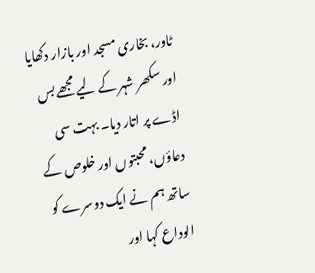ٹاور، بخاری مسجد اور بازار دکھایا اور سکھر شہر کے لیے مجھے بس اڈے پر اتار دیا۔ بہت سی دعاؤں، محبتوں اور خلوص کے ساتھ ہم نے ایک دوسرے کو الوداع کہا اور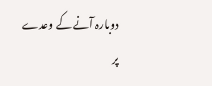دوبارہ آنے کے وعدے پر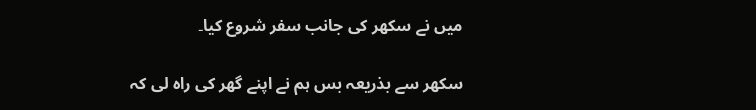میں نے سکھر کی جانب سفر شروع کیا۔

سکھر سے بذریعہ بس ہم نے اپنے گھر کی راہ لی کہ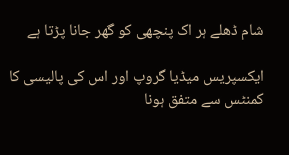شام ڈھلے ہر اک پنچھی کو گھر جانا پڑتا ہے

ایکسپریس میڈیا گروپ اور اس کی پالیسی کا کمنٹس سے متفق ہونا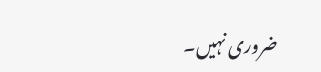ضروری نہیں۔